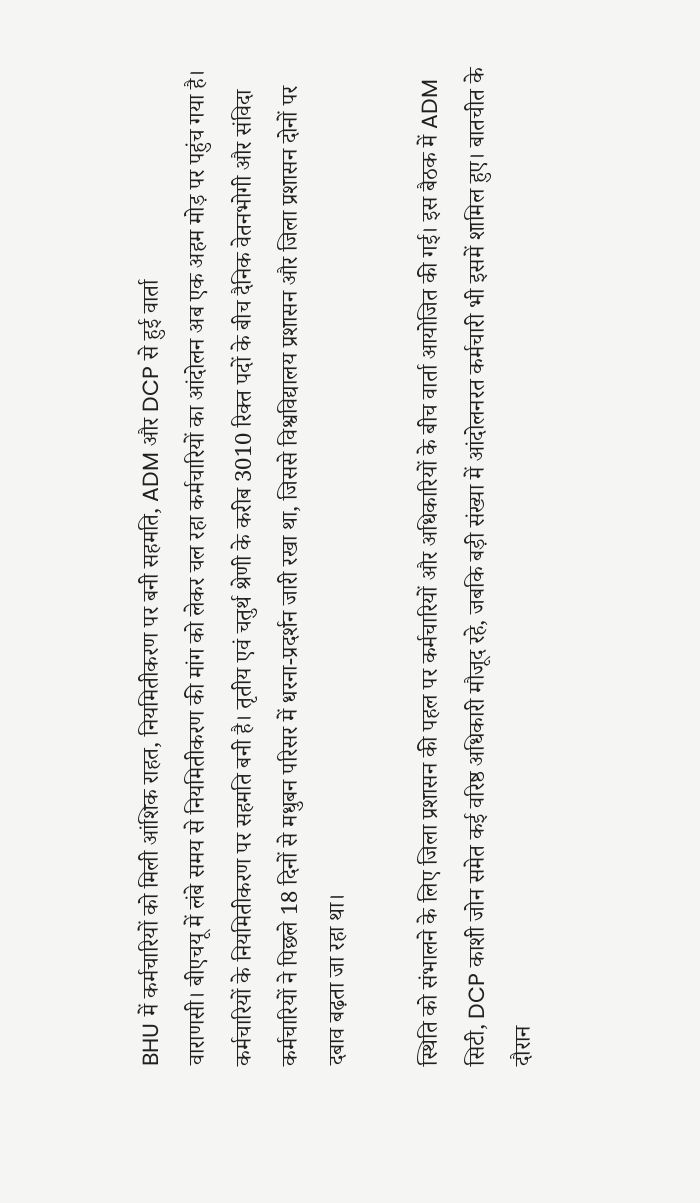BHU में कर्मचारियों को मिली आंशिक राहत, नियमितीकरण पर बनी सहमति, ADM और DCP से हुई वार्ता
वाराणसी। बीएचयू में लंबे समय से नियमितीकरण की मांग को लेकर चल रहा कर्मचारियों का आंदोलन अब एक अहम मोड़ पर पहुंच गया है। कर्मचारियों के नियमितीकरण पर सहमति बनी है। तृतीय एवं चतुर्थ श्रेणी के करीब 3010 रिक्त पदों के बीच दैनिक वेतनभोगी और संविदा कर्मचारियों ने पिछले 18 दिनों से मधुबन परिसर में धरना-प्रदर्शन जारी रखा था, जिससे विश्वविद्यालय प्रशासन और जिला प्रशासन दोनों पर दबाव बढ़ता जा रहा था।

स्थिति को संभालने के लिए जिला प्रशासन की पहल पर कर्मचारियों और अधिकारियों के बीच वार्ता आयोजित की गई। इस बैठक में ADM सिटी, DCP काशी जोन समेत कई वरिष्ठ अधिकारी मौजूद रहे, जबकि बड़ी संख्या में आंदोलनरत कर्मचारी भी इसमें शामिल हुए। बातचीत के दौरान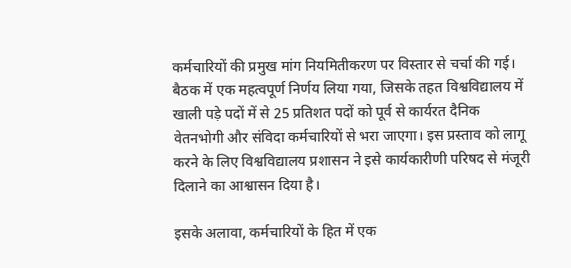कर्मचारियों की प्रमुख मांग नियमितीकरण पर विस्तार से चर्चा की गई।
बैठक में एक महत्वपूर्ण निर्णय लिया गया, जिसके तहत विश्वविद्यालय में खाली पड़े पदों में से 25 प्रतिशत पदों को पूर्व से कार्यरत दैनिक वेतनभोगी और संविदा कर्मचारियों से भरा जाएगा। इस प्रस्ताव को लागू करने के लिए विश्वविद्यालय प्रशासन ने इसे कार्यकारीणी परिषद से मंजूरी दिलाने का आश्वासन दिया है।

इसके अलावा, कर्मचारियों के हित में एक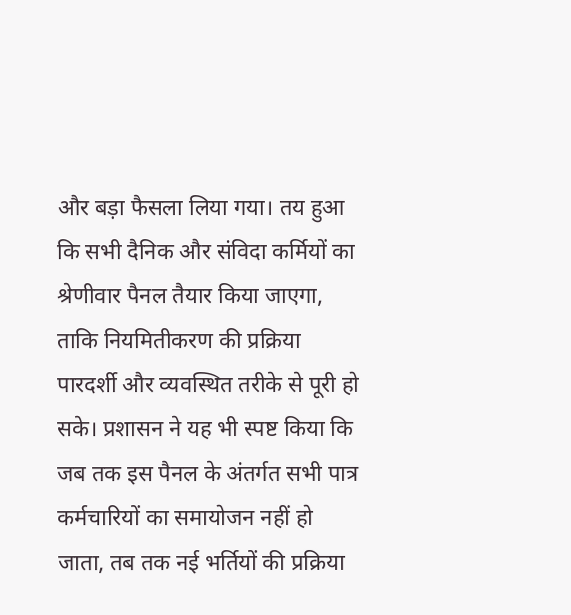और बड़ा फैसला लिया गया। तय हुआ कि सभी दैनिक और संविदा कर्मियों का श्रेणीवार पैनल तैयार किया जाएगा, ताकि नियमितीकरण की प्रक्रिया पारदर्शी और व्यवस्थित तरीके से पूरी हो सके। प्रशासन ने यह भी स्पष्ट किया कि जब तक इस पैनल के अंतर्गत सभी पात्र कर्मचारियों का समायोजन नहीं हो जाता, तब तक नई भर्तियों की प्रक्रिया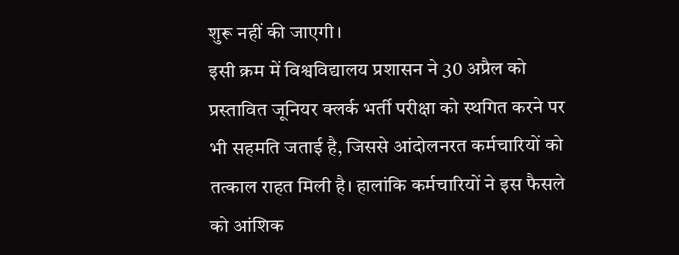शुरू नहीं की जाएगी।
इसी क्रम में विश्वविद्यालय प्रशासन ने 30 अप्रैल को प्रस्तावित जूनियर क्लर्क भर्ती परीक्षा को स्थगित करने पर भी सहमति जताई है, जिससे आंदोलनरत कर्मचारियों को तत्काल राहत मिली है। हालांकि कर्मचारियों ने इस फैसले को आंशिक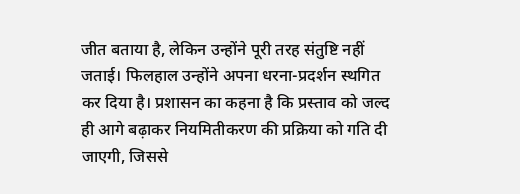जीत बताया है, लेकिन उन्होंने पूरी तरह संतुष्टि नहीं जताई। फिलहाल उन्होंने अपना धरना-प्रदर्शन स्थगित कर दिया है। प्रशासन का कहना है कि प्रस्ताव को जल्द ही आगे बढ़ाकर नियमितीकरण की प्रक्रिया को गति दी जाएगी, जिससे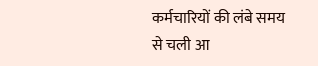कर्मचारियों की लंबे समय से चली आ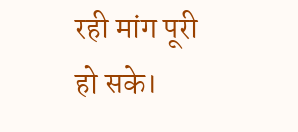रही मांग पूरी हो सके।